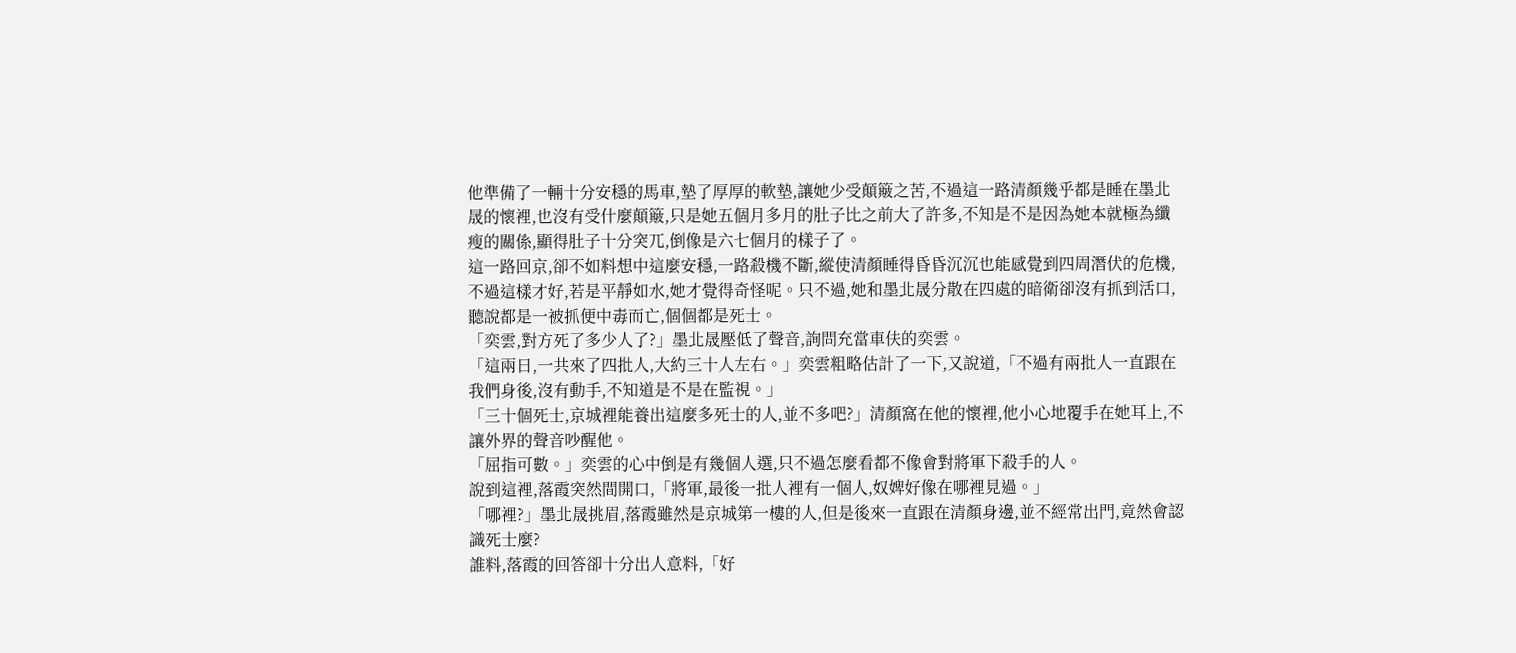他準備了一輛十分安穩的馬車,墊了厚厚的軟墊,讓她少受顛簸之苦,不過這一路清顏幾乎都是睡在墨北晟的懷裡,也沒有受什麼顛簸,只是她五個月多月的肚子比之前大了許多,不知是不是因為她本就極為纖瘦的關係,顯得肚子十分突兀,倒像是六七個月的樣子了。
這一路回京,卻不如料想中這麼安穩,一路殺機不斷,縱使清顏睡得昏昏沉沉也能感覺到四周潛伏的危機,不過這樣才好,若是平靜如水,她才覺得奇怪呢。只不過,她和墨北晟分散在四處的暗衛卻沒有抓到活口,聽說都是一被抓便中毒而亡,個個都是死士。
「奕雲,對方死了多少人了?」墨北晟壓低了聲音,詢問充當車伕的奕雲。
「這兩日,一共來了四批人,大約三十人左右。」奕雲粗略估計了一下,又說道,「不過有兩批人一直跟在我們身後,沒有動手,不知道是不是在監視。」
「三十個死士,京城裡能養出這麼多死士的人,並不多吧?」清顏窩在他的懷裡,他小心地覆手在她耳上,不讓外界的聲音吵醒他。
「屈指可數。」奕雲的心中倒是有幾個人選,只不過怎麼看都不像會對將軍下殺手的人。
說到這裡,落霞突然間開口,「將軍,最後一批人裡有一個人,奴婢好像在哪裡見過。」
「哪裡?」墨北晟挑眉,落霞雖然是京城第一樓的人,但是後來一直跟在清顏身邊,並不經常出門,竟然會認識死士麼?
誰料,落霞的回答卻十分出人意料,「好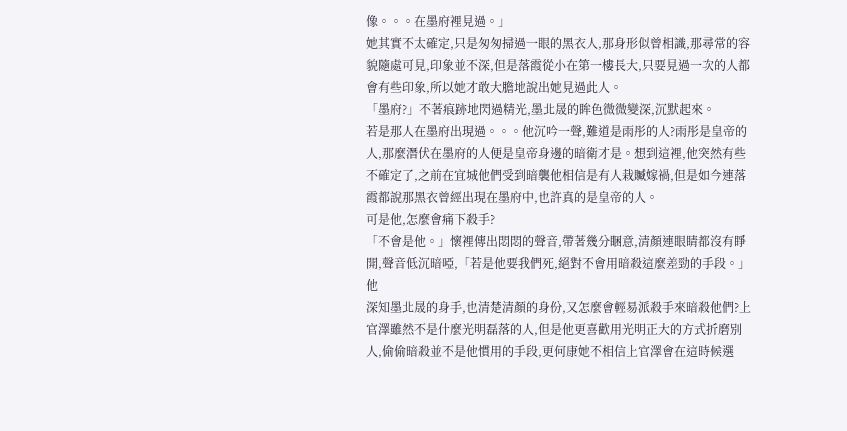像。。。在墨府裡見過。」
她其實不太確定,只是匆匆掃過一眼的黑衣人,那身形似曾相識,那尋常的容貌隨處可見,印象並不深,但是落霞從小在第一樓長大,只要見過一次的人都會有些印象,所以她才敢大膽地說出她見過此人。
「墨府?」不著痕跡地閃過精光,墨北晟的眸色微微變深,沉默起來。
若是那人在墨府出現過。。。他沉吟一聲,難道是雨彤的人?雨彤是皇帝的人,那麼潛伏在墨府的人便是皇帝身邊的暗衛才是。想到這裡,他突然有些不確定了,之前在宜城他們受到暗襲他相信是有人栽贓嫁禍,但是如今連落霞都說那黑衣曾經出現在墨府中,也許真的是皇帝的人。
可是他,怎麼會痛下殺手?
「不會是他。」懷裡傳出悶悶的聲音,帶著幾分睏意,清顏連眼睛都沒有睜開,聲音低沉暗啞,「若是他要我們死,絕對不會用暗殺這麼差勁的手段。」
他
深知墨北晟的身手,也清楚清顏的身份,又怎麼會輕易派殺手來暗殺他們?上官澤雖然不是什麼光明磊落的人,但是他更喜歡用光明正大的方式折磨別人,偷偷暗殺並不是他慣用的手段,更何康她不相信上官澤會在這時候選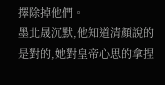擇除掉他們。
墨北晟沉默,他知道清顏說的是對的,她對皇帝心思的拿捏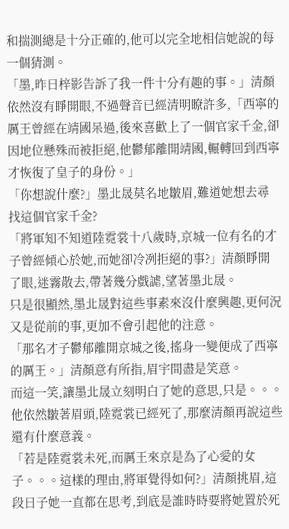和揣測總是十分正確的,他可以完全地相信她說的每一個猜測。
「墨,昨日梓影告訴了我一件十分有趣的事。」清顏依然沒有睜開眼,不過聲音已經清明瞭許多,「西寧的厲王曾經在靖國呆過,後來喜歡上了一個官家千金,卻因地位懸殊而被拒絕,他鬱郁離開靖國,輾轉回到西寧才恢復了皇子的身份。」
「你想說什麼?」墨北晟莫名地皺眉,難道她想去尋找這個官家千金?
「將軍知不知道陸霓裳十八歲時,京城一位有名的才子曾經傾心於她,而她卻冷冽拒絕的事?」清顏睜開了眼,迷霧散去,帶著幾分戲謔,望著墨北晟。
只是很顯然,墨北晟對這些事素來沒什麼興趣,更何況又是從前的事,更加不會引起他的注意。
「那名才子鬱郁離開京城之後,搖身一變便成了西寧的厲王。」清顏意有所指,眉宇間盡是笑意。
而這一笑,讓墨北晟立刻明白了她的意思,只是。。。他依然皺著眉頭,陸霓裳已經死了,那麼清顏再說這些還有什麼意義。
「若是陸霓裳未死,而厲王來京是為了心愛的女子。。。這樣的理由,將軍覺得如何?」清顏挑眉,這段日子她一直都在思考,到底是誰時時要將她置於死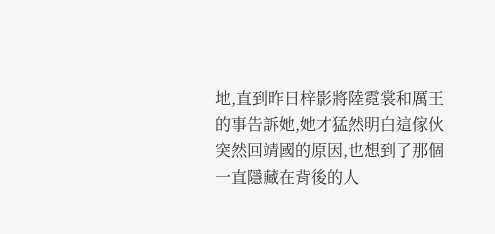地,直到昨日梓影將陸霓裳和厲王的事告訴她,她才猛然明白這傢伙突然回靖國的原因,也想到了那個一直隱藏在背後的人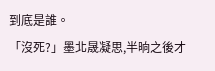到底是誰。
「沒死?」墨北晟凝思,半晌之後才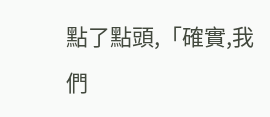點了點頭,「確實,我們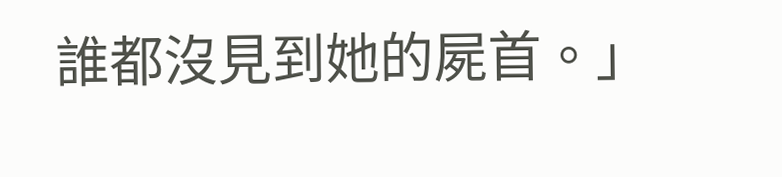誰都沒見到她的屍首。」